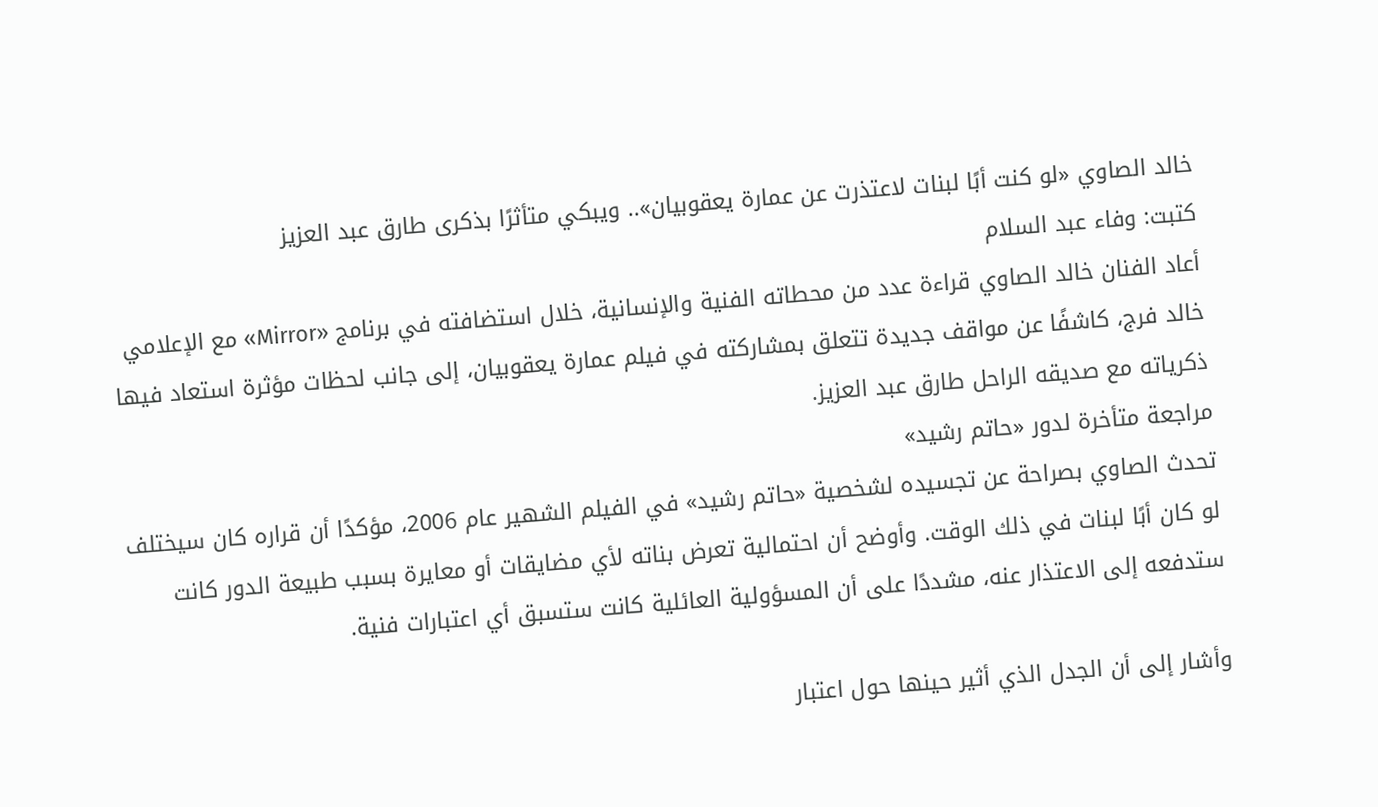خالد الصاوي «لو كنت أبًا لبنات لاعتذرت عن عمارة يعقوبيان».. ويبكي متأثرًا بذكرى طارق عبد العزيز
كتبت: وفاء عبد السلام
أعاد الفنان خالد الصاوي قراءة عدد من محطاته الفنية والإنسانية، خلال استضافته في برنامج «Mirror» مع الإعلامي خالد فرج، كاشفًا عن مواقف جديدة تتعلق بمشاركته في فيلم عمارة يعقوبيان، إلى جانب لحظات مؤثرة استعاد فيها ذكرياته مع صديقه الراحل طارق عبد العزيز.
مراجعة متأخرة لدور «حاتم رشيد»
تحدث الصاوي بصراحة عن تجسيده لشخصية «حاتم رشيد» في الفيلم الشهير عام 2006، مؤكدًا أن قراره كان سيختلف لو كان أبًا لبنات في ذلك الوقت. وأوضح أن احتمالية تعرض بناته لأي مضايقات أو معايرة بسبب طبيعة الدور كانت ستدفعه إلى الاعتذار عنه، مشددًا على أن المسؤولية العائلية كانت ستسبق أي اعتبارات فنية.

وأشار إلى أن الجدل الذي أثير حينها حول اعتبار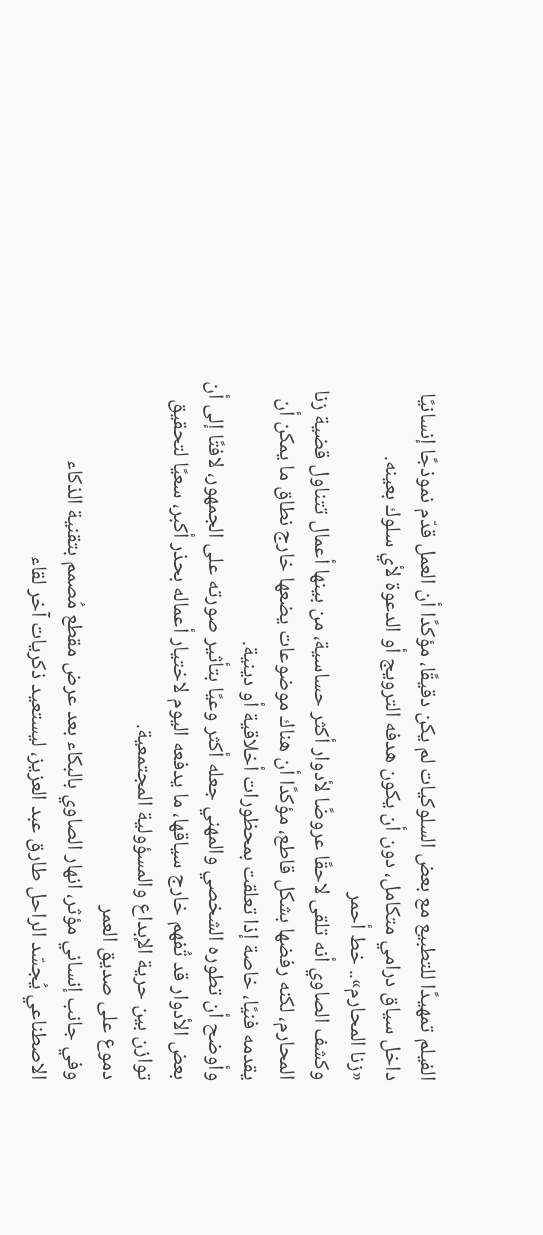الفيلم تمهيدًا للتطبيع مع بعض السلوكيات لم يكن دقيقًا، مؤكدًا أن العمل قدّم نموذجًا إنسانيًا داخل سياق درامي متكامل، دون أن يكون هدفه الترويج أو الدعوة لأي سلوك بعينه.
«زنا المحارم».. خط أحمر
وكشف الصاوي أنه تلقى لاحقًا عروضًا لأدوار أكثر حساسية، من بينها أعمال تتناول قضية زنا المحارم، لكنه رفضها بشكل قاطع، مؤكدًا أن هناك موضوعات يضعها خارج نطاق ما يمكن أن يقدمه فنيًا، خاصة إذا تعلقت بمحظورات أخلاقية أو دينية.
وأوضح أن تطوره الشخصي والمهني جعله أكثر وعيًا بتأثير صورته على الجمهور، لافتًا إلى أن بعض الأدوار قد تُفهم خارج سياقها، ما يدفعه اليوم لاختيار أعماله بحذر أكبر، سعيًا لتحقيق توازن بين حرية الإبداع والمسؤولية المجتمعية.
دموع على صديق العمر
وفي جانب إنساني مؤثر، انهار الصاوي بالبكاء بعد عرض مقطع مُصمم بتقنية الذكاء الاصطناعي يُجسّد الراحل طارق عبد العزيز، ليستعيد ذكريات آخر لقاء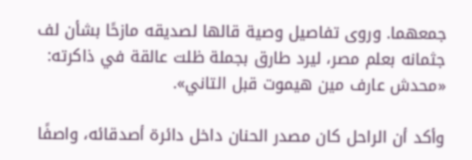جمعهما. وروى تفاصيل وصية قالها لصديقه مازحًا بشأن لف جثمانه بعلم مصر، ليرد طارق بجملة ظلت عالقة في ذاكرته: «محدش عارف مين هيموت قبل التاني».

وأكد أن الراحل كان مصدر الحنان داخل دائرة أصدقائه، واصفًا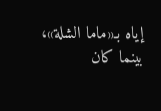إياه بـ«ماما الشلة»، بينما كان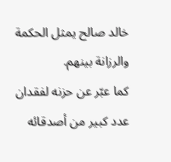خالد صالح يمثل الحكمة والرزانة بينهم.
كما عبّر عن حزنه لفقدان عدد كبير من أصدقائه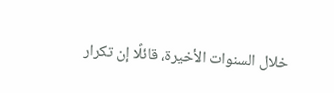خلال السنوات الأخيرة، قائلًا إن تكرار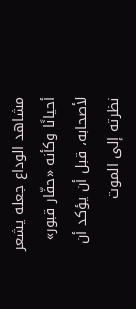مشاهد الوداع جعله يشعر أحيانًا وكأنه «حفّار قبور» لأصحابه، قبل أن يؤكد أن نظرته إلى الموت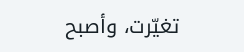تغيّرت، وأصبح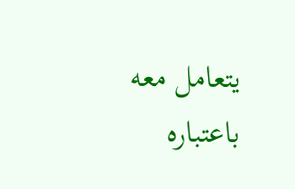يتعامل معه باعتباره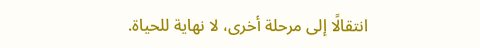انتقالًا إلى مرحلة أخرى، لا نهاية للحياة.